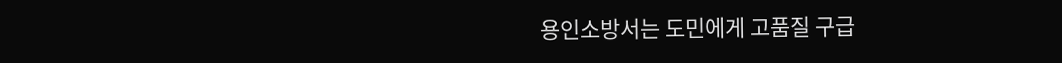용인소방서는 도민에게 고품질 구급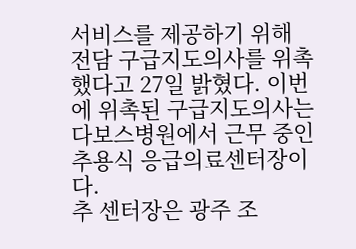서비스를 제공하기 위해 전담 구급지도의사를 위촉했다고 27일 밝혔다. 이번에 위촉된 구급지도의사는 다보스병원에서 근무 중인 추용식 응급의료센터장이다.
추 센터장은 광주 조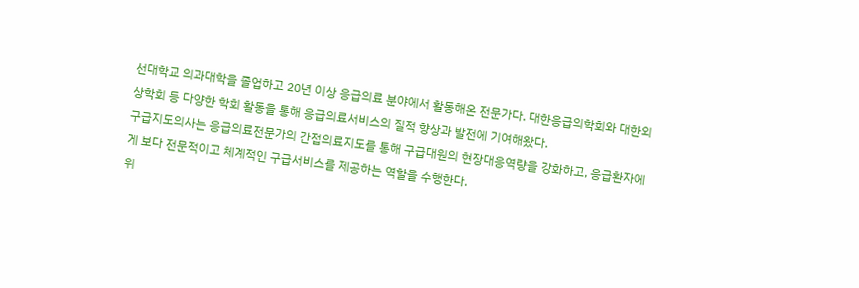선대학교 의과대학을 졸업하고 20년 이상 응급의료 분야에서 활동해온 전문가다. 대한응급의학회와 대한외상학회 등 다양한 학회 활동을 통해 응급의료서비스의 질적 향상과 발전에 기여해왔다.
구급지도의사는 응급의료전문가의 간접의료지도를 통해 구급대원의 현장대응역량을 강화하고, 응급환자에게 보다 전문적이고 체계적인 구급서비스를 제공하는 역할을 수행한다.
위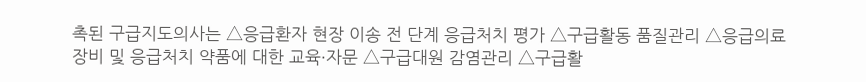촉된 구급지도의사는 △응급환자 현장 이송 전 단계 응급처치 평가 △구급활동 품질관리 △응급의료장비 및 응급처치 약품에 대한 교육·자문 △구급대원 감염관리 △구급활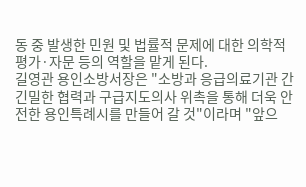동 중 발생한 민원 및 법률적 문제에 대한 의학적 평가·자문 등의 역할을 맡게 된다.
길영관 용인소방서장은 "소방과 응급의료기관 간 긴밀한 협력과 구급지도의사 위촉을 통해 더욱 안전한 용인특례시를 만들어 갈 것"이라며 "앞으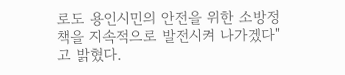로도 용인시민의 안전을 위한 소방정책을 지속적으로 발전시켜 나가겠다"고 밝혔다.